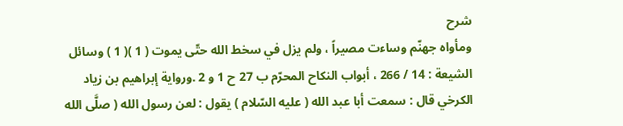شرح
ومأواه جهنّم وساءت مصيراً ، ولم يزل في سخط الله حتّى يموت ( 1 )( 1 ) وسائل الشيعة : 14 / 266 ، أبواب النكاح المحرّم ب 27 ح 1 و 2 .ورواية إبراهيم بن زياد الكرخي قال : سمعت أبا عبد الله ( عليه السّلام ) يقول : لعن رسول الله ( صلَّى الله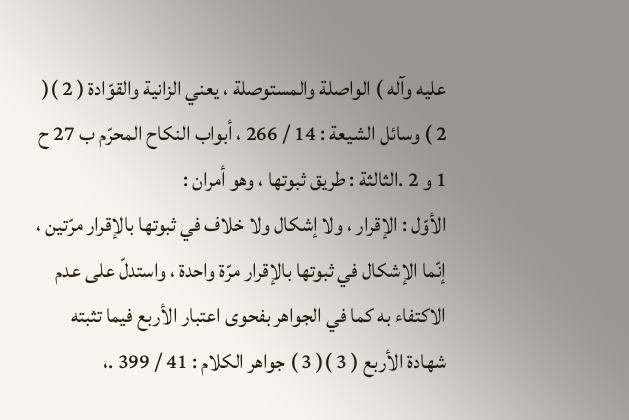عليه وآله ) الواصلة والمستوصلة ، يعني الزانية والقوّادة ( 2 )( 2 ) وسائل الشيعة : 14 / 266 ، أبواب النكاح المحرّم ب 27 ح 1 و 2 .الثالثة : طريق ثبوتها ، وهو أمران :
الأوّل : الإقرار ، ولا إشكال ولا خلاف في ثبوتها بالإقرار مرّتين ، إنّما الإشكال في ثبوتها بالإقرار مرّة واحدة ، واستدلّ على عدم الاكتفاء به كما في الجواهر بفحوى اعتبار الأربع فيما تثبته شهادة الأربع ( 3 )( 3 ) جواهر الكلام : 41 / 399 .،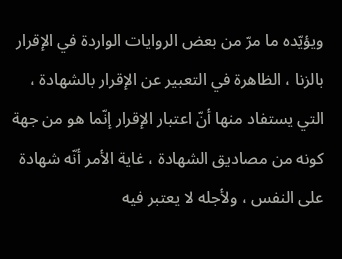ويؤيّده ما مرّ من بعض الروايات الواردة في الإقرار بالزنا ، الظاهرة في التعبير عن الإقرار بالشهادة ، التي يستفاد منها أنّ اعتبار الإقرار إنّما هو من جهة كونه من مصاديق الشهادة ، غاية الأمر أنّه شهادة على النفس ، ولأجله لا يعتبر فيه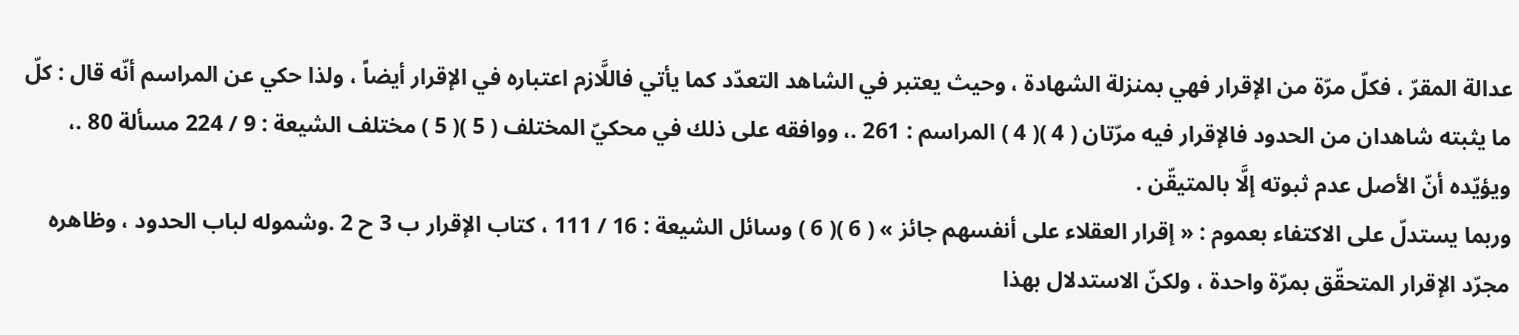عدالة المقرّ ، فكلّ مرّة من الإقرار فهي بمنزلة الشهادة ، وحيث يعتبر في الشاهد التعدّد كما يأتي فاللَّازم اعتباره في الإقرار أيضاً ، ولذا حكي عن المراسم أنّه قال : كلّ ما يثبته شاهدان من الحدود فالإقرار فيه مرّتان ( 4 )( 4 ) المراسم : 261 .، ووافقه على ذلك في محكيّ المختلف ( 5 )( 5 ) مختلف الشيعة : 9 / 224 مسألة 80 .، ويؤيّده أنّ الأصل عدم ثبوته إلَّا بالمتيقّن .
وربما يستدلّ على الاكتفاء بعموم : « إقرار العقلاء على أنفسهم جائز » ( 6 )( 6 ) وسائل الشيعة : 16 / 111 ، كتاب الإقرار ب 3 ح 2 .وشموله لباب الحدود ، وظاهره مجرّد الإقرار المتحقّق بمرّة واحدة ، ولكنّ الاستدلال بهذا